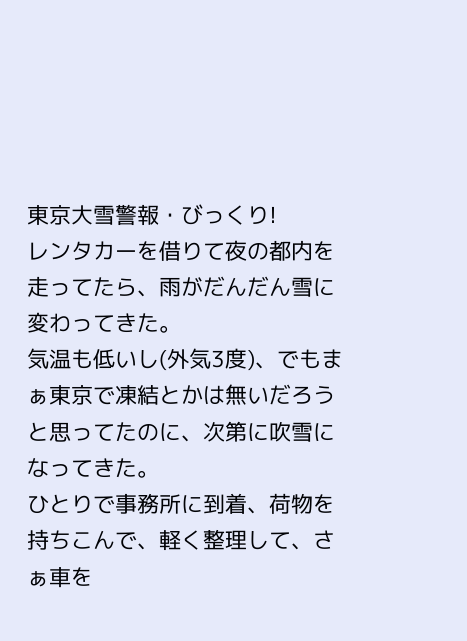東京大雪警報・びっくり!
レンタカーを借りて夜の都内を走ってたら、雨がだんだん雪に変わってきた。
気温も低いし(外気3度)、でもまぁ東京で凍結とかは無いだろうと思ってたのに、次第に吹雪になってきた。
ひとりで事務所に到着、荷物を持ちこんで、軽く整理して、さぁ車を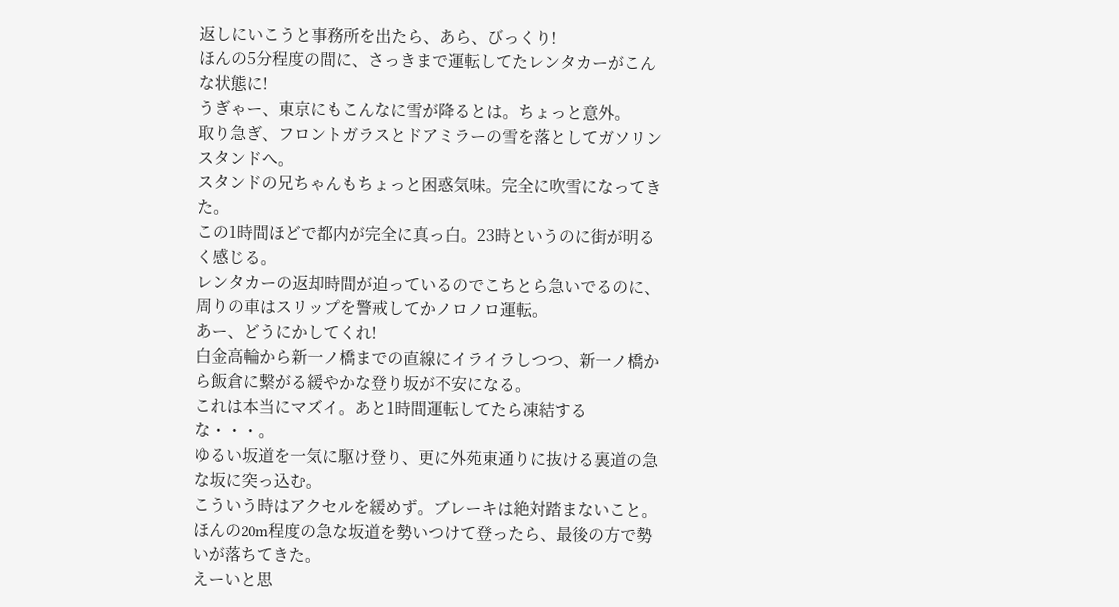返しにいこうと事務所を出たら、あら、びっくり!
ほんの5分程度の間に、さっきまで運転してたレンタカーがこんな状態に!
うぎゃー、東京にもこんなに雪が降るとは。ちょっと意外。
取り急ぎ、フロントガラスとドアミラーの雪を落としてガソリンスタンドへ。
スタンドの兄ちゃんもちょっと困惑気味。完全に吹雪になってきた。
この1時間ほどで都内が完全に真っ白。23時というのに街が明るく感じる。
レンタカーの返却時間が迫っているのでこちとら急いでるのに、周りの車はスリップを警戒してかノロノロ運転。
あー、どうにかしてくれ!
白金高輪から新一ノ橋までの直線にイライラしつつ、新一ノ橋から飯倉に繋がる緩やかな登り坂が不安になる。
これは本当にマズイ。あと1時間運転してたら凍結するな・・・。
ゆるい坂道を一気に駆け登り、更に外苑東通りに抜ける裏道の急な坂に突っ込む。
こういう時はアクセルを緩めず。ブレーキは絶対踏まないこと。
ほんの20m程度の急な坂道を勢いつけて登ったら、最後の方で勢いが落ちてきた。
えーいと思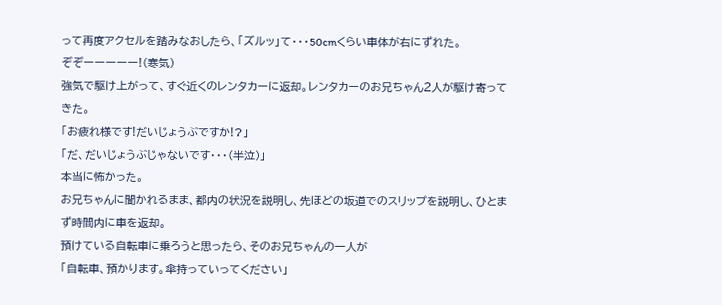って再度アクセルを踏みなおしたら、「ズルッ」て・・・50cmくらい車体が右にずれた。
ぞぞーーーーー!(寒気)
強気で駆け上がって、すぐ近くのレンタカーに返却。レンタカーのお兄ちゃん2人が駆け寄ってきた。
「お疲れ様です!だいじょうぶですか!?」
「だ、だいじょうぶじゃないです・・・(半泣)」
本当に怖かった。
お兄ちゃんに聞かれるまま、都内の状況を説明し、先ほどの坂道でのスリップを説明し、ひとまず時間内に車を返却。
預けている自転車に乗ろうと思ったら、そのお兄ちゃんの一人が
「自転車、預かります。傘持っていってください」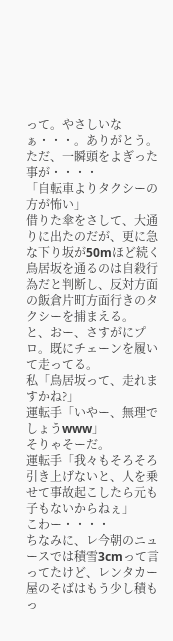って。やさしいなぁ・・・。ありがとう。
ただ、一瞬頭をよぎった事が・・・・
「自転車よりタクシーの方が怖い」
借りた傘をさして、大通りに出たのだが、更に急な下り坂が50mほど続く鳥居坂を通るのは自殺行為だと判断し、反対方面の飯倉片町方面行きのタクシーを捕まえる。
と、おー、さすがにプロ。既にチェーンを履いて走ってる。
私「鳥居坂って、走れますかね?」
運転手「いやー、無理でしょうwww」
そりゃそーだ。
運転手「我々もそろそろ引き上げないと、人を乗せて事故起こしたら元も子もないからねぇ」
こわー・・・・
ちなみに、レ今朝のニュースでは積雪3cmって言ってたけど、レンタカー屋のそばはもう少し積もっ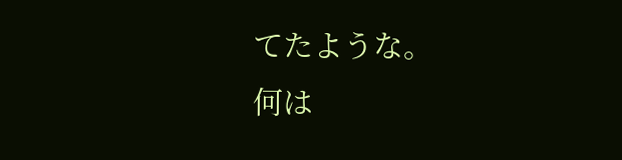てたような。
何は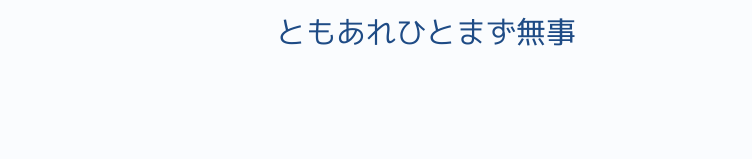ともあれひとまず無事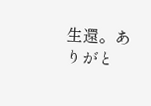生還。ありがと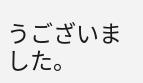うございました。